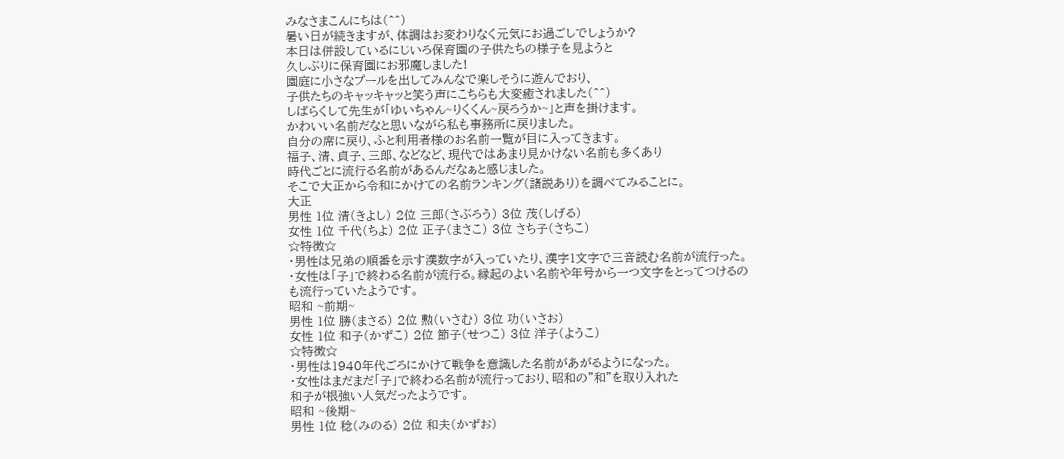みなさまこんにちは(^^)
暑い日が続きますが、体調はお変わりなく元気にお過ごしでしょうか?
本日は併設しているにじいろ保育園の子供たちの様子を見ようと
久しぶりに保育園にお邪魔しました!
園庭に小さなプールを出してみんなで楽しそうに遊んでおり、
子供たちのキャッキャッと笑う声にこちらも大変癒されました(^^)
しばらくして先生が「ゆいちゃん~りくくん~戻ろうか~」と声を掛けます。
かわいい名前だなと思いながら私も事務所に戻りました。
自分の席に戻り、ふと利用者様のお名前一覧が目に入ってきます。
福子、清、貞子、三郎、などなど、現代ではあまり見かけない名前も多くあり
時代ごとに流行る名前があるんだなぁと感じました。
そこで大正から令和にかけての名前ランキング(諸説あり)を調べてみることに。
大正
男性 1位 清(きよし) 2位 三郎(さぶろう) 3位 茂(しげる)
女性 1位 千代(ちよ) 2位 正子(まさこ) 3位 さち子(さちこ)
☆特徴☆
・男性は兄弟の順番を示す漢数字が入っていたり、漢字1文字で三音読む名前が流行った。
・女性は「子」で終わる名前が流行る。縁起のよい名前や年号から一つ文字をとってつけるの
も流行っていたようです。
昭和 ~前期~
男性 1位 勝(まさる) 2位 勲(いさむ) 3位 功(いさお)
女性 1位 和子(かずこ) 2位 節子(せつこ) 3位 洋子(ようこ)
☆特徴☆
・男性は1940年代ごろにかけて戦争を意識した名前があがるようになった。
・女性はまだまだ「子」で終わる名前が流行っており、昭和の”和”を取り入れた
和子が根強い人気だったようです。
昭和 ~後期~
男性 1位 稔(みのる) 2位 和夫(かずお)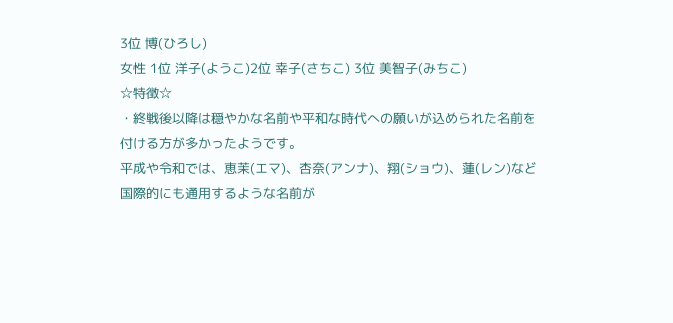3位 博(ひろし)
女性 1位 洋子(ようこ)2位 幸子(さちこ) 3位 美智子(みちこ)
☆特徴☆
・終戦後以降は穏やかな名前や平和な時代への願いが込められた名前を
付ける方が多かったようです。
平成や令和では、恵茉(エマ)、杏奈(アンナ)、翔(ショウ)、蓮(レン)など
国際的にも通用するような名前が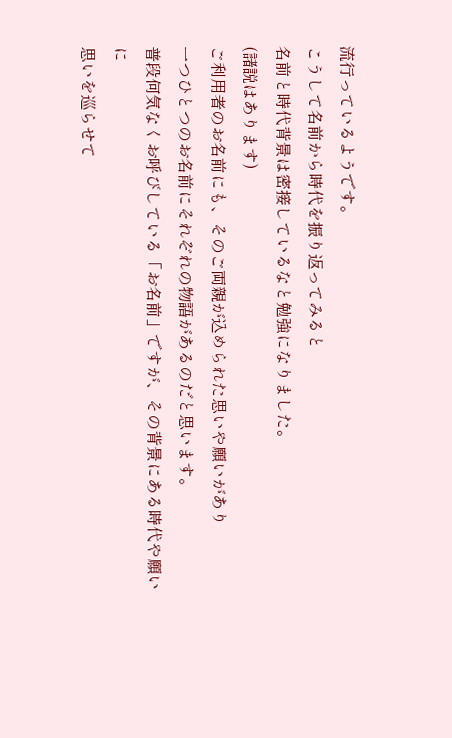流行っているようです。
こうして名前から時代を振り返ってみると
名前と時代背景は密接しているなと勉強になりました。
(諸説はあります)
ご利用者のお名前にも、そのご両親が込められた思いや願いがあり
一つひとつのお名前にそれぞれの物語があるのだと思います。
普段何気なくお呼びしている「お名前」ですが、その背景にある時代や願いに
思いを巡らせて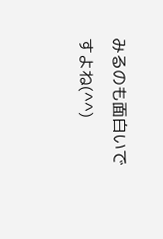みるのも面白いですよね(^^)